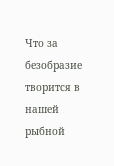Что за безобразие творится в нашей рыбной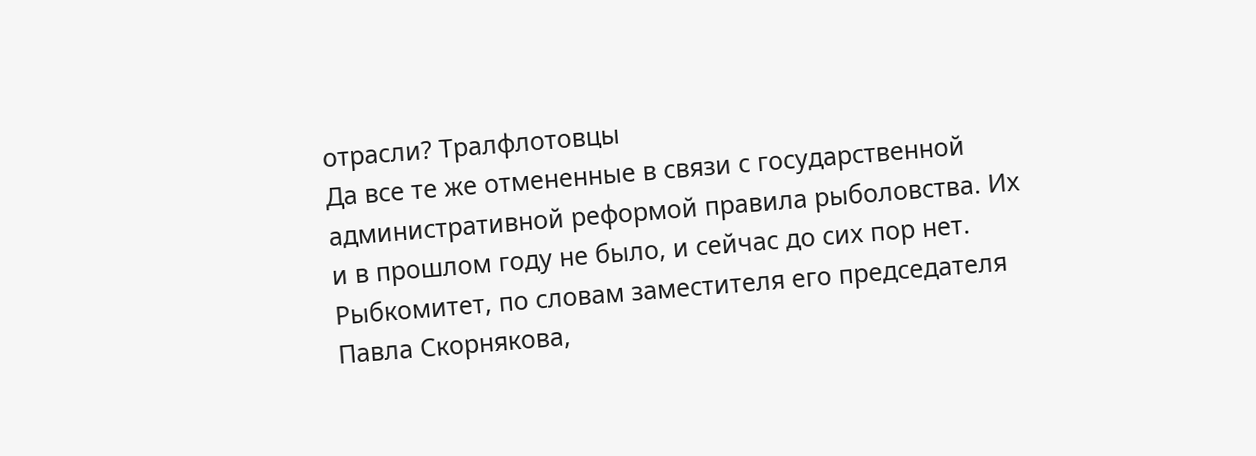отрасли? Тралфлотовцы
Да все те же отмененные в связи с государственной административной реформой правила рыболовства. Их и в прошлом году не было, и сейчас до сих пор нет.
Рыбкомитет, по словам заместителя его председателя Павла Скорнякова,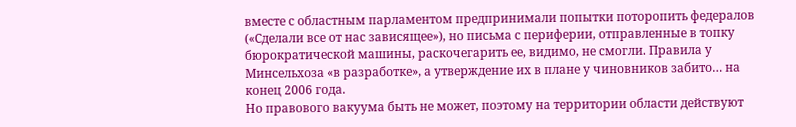вместе с областным парламентом предпринимали попытки поторопить федералов («Сделали все от нас зависящее»), но письма с периферии, отправленные в топку бюрократической машины, раскочегарить ее, видимо, не смогли. Правила у Минсельхоза «в разработке», а утверждение их в плане у чиновников забито… на конец 2006 года.
Но правового вакуума быть не может, поэтому на территории области действуют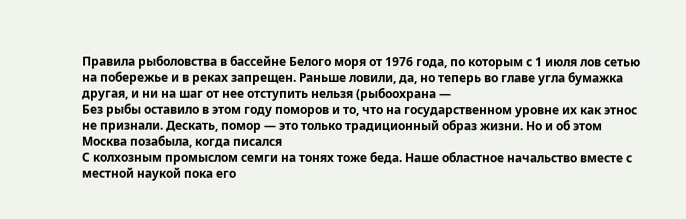Правила рыболовства в бассейне Белого моря от 1976 года, по которым с 1 июля лов сетью на побережье и в реках запрещен. Раньше ловили, да, но теперь во главе угла бумажка другая, и ни на шаг от нее отступить нельзя (рыбоохрана —
Без рыбы оставило в этом году поморов и то, что на государственном уровне их как этнос не признали. Дескать, помор — это только традиционный образ жизни. Но и об этом Москва позабыла, когда писался
С колхозным промыслом семги на тонях тоже беда. Наше областное начальство вместе с местной наукой пока его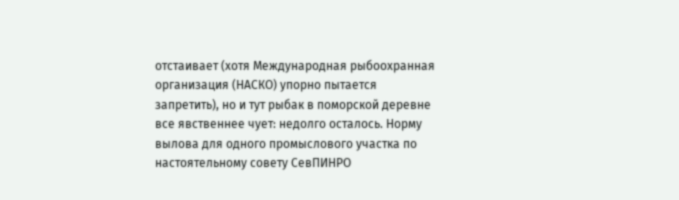отстаивает (хотя Международная рыбоохранная организация (НАСКО) упорно пытается запретить), но и тут рыбак в поморской деревне все явственнее чует: недолго осталось. Норму вылова для одного промыслового участка по настоятельному совету СевПИНРО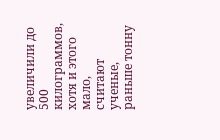увеличили до 500 килограммов, хотя и этого мало, считают ученые, раньше тонну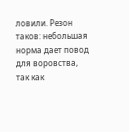ловили. Резон таков: небольшая норма дает повод для воровства, так как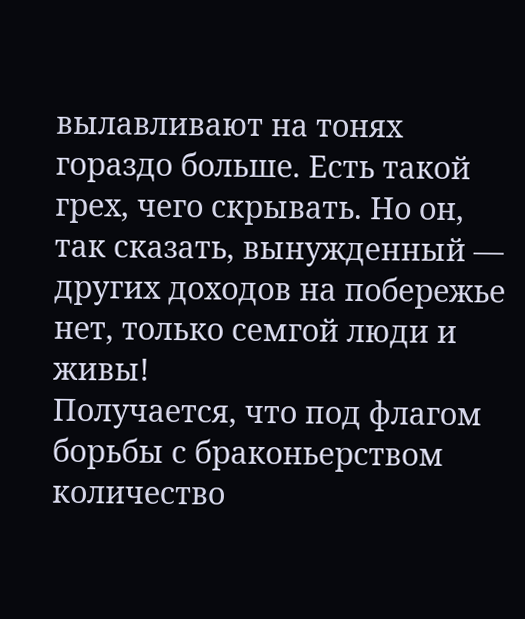вылавливают на тонях гораздо больше. Есть такой грех, чего скрывать. Но он, так сказать, вынужденный — других доходов на побережье нет, только семгой люди и живы!
Получается, что под флагом борьбы с браконьерством количество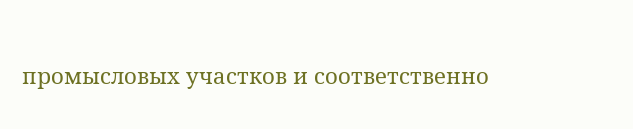промысловых участков и соответственно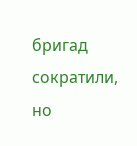бригад сократили, но